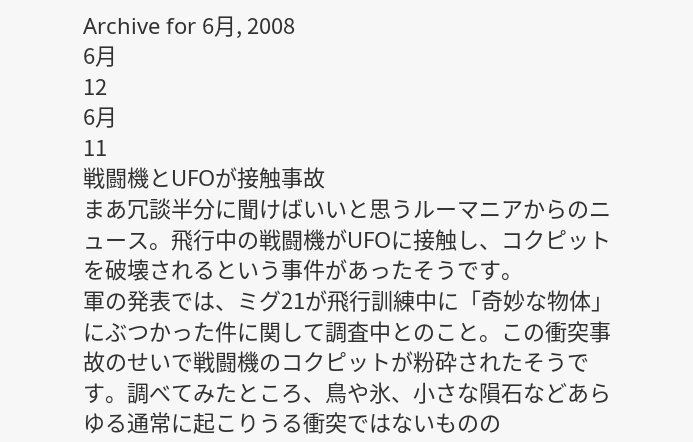Archive for 6月, 2008
6月
12
6月
11
戦闘機とUFOが接触事故
まあ冗談半分に聞けばいいと思うルーマニアからのニュース。飛行中の戦闘機がUFOに接触し、コクピットを破壊されるという事件があったそうです。
軍の発表では、ミグ21が飛行訓練中に「奇妙な物体」にぶつかった件に関して調査中とのこと。この衝突事故のせいで戦闘機のコクピットが粉砕されたそうです。調べてみたところ、鳥や氷、小さな隕石などあらゆる通常に起こりうる衝突ではないものの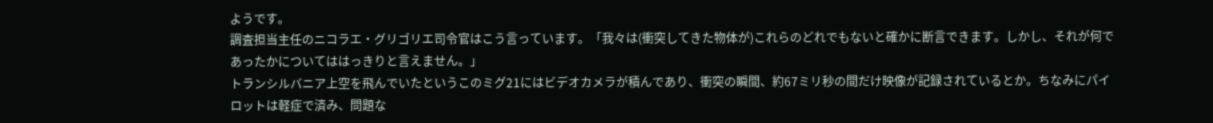ようです。
調査担当主任のニコラエ・グリゴリエ司令官はこう言っています。「我々は(衝突してきた物体が)これらのどれでもないと確かに断言できます。しかし、それが何であったかについてははっきりと言えません。」
トランシルバニア上空を飛んでいたというこのミグ21にはビデオカメラが積んであり、衝突の瞬間、約67ミリ秒の間だけ映像が記録されているとか。ちなみにパイロットは軽症で済み、問題な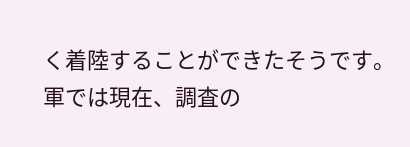く着陸することができたそうです。軍では現在、調査の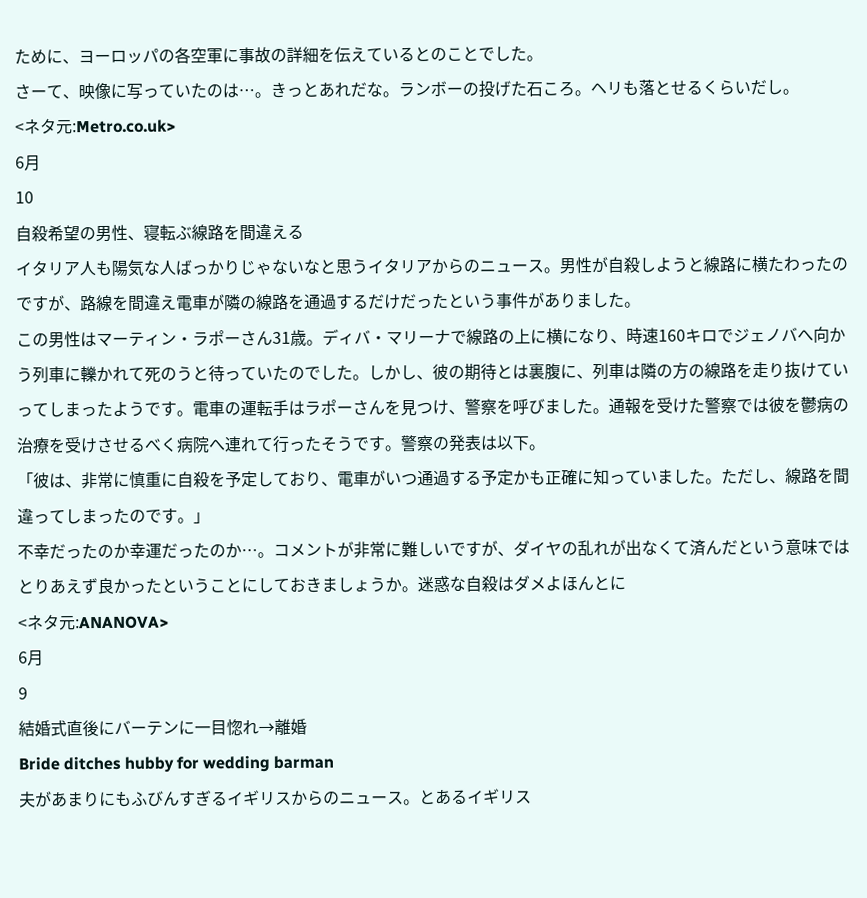ために、ヨーロッパの各空軍に事故の詳細を伝えているとのことでした。
さーて、映像に写っていたのは…。きっとあれだな。ランボーの投げた石ころ。ヘリも落とせるくらいだし。
<ネタ元:Metro.co.uk>
6月
10
自殺希望の男性、寝転ぶ線路を間違える
イタリア人も陽気な人ばっかりじゃないなと思うイタリアからのニュース。男性が自殺しようと線路に横たわったのですが、路線を間違え電車が隣の線路を通過するだけだったという事件がありました。
この男性はマーティン・ラポーさん31歳。ディバ・マリーナで線路の上に横になり、時速160キロでジェノバへ向かう列車に轢かれて死のうと待っていたのでした。しかし、彼の期待とは裏腹に、列車は隣の方の線路を走り抜けていってしまったようです。電車の運転手はラポーさんを見つけ、警察を呼びました。通報を受けた警察では彼を鬱病の治療を受けさせるべく病院へ連れて行ったそうです。警察の発表は以下。
「彼は、非常に慎重に自殺を予定しており、電車がいつ通過する予定かも正確に知っていました。ただし、線路を間違ってしまったのです。」
不幸だったのか幸運だったのか…。コメントが非常に難しいですが、ダイヤの乱れが出なくて済んだという意味ではとりあえず良かったということにしておきましょうか。迷惑な自殺はダメよほんとに
<ネタ元:ANANOVA>
6月
9
結婚式直後にバーテンに一目惚れ→離婚
Bride ditches hubby for wedding barman
夫があまりにもふびんすぎるイギリスからのニュース。とあるイギリス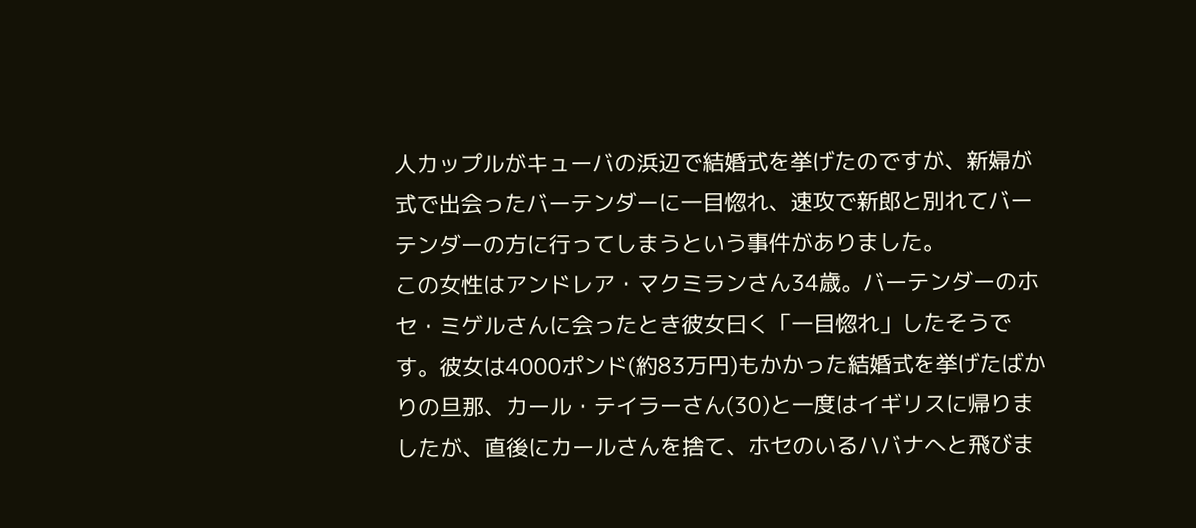人カップルがキューバの浜辺で結婚式を挙げたのですが、新婦が式で出会ったバーテンダーに一目惚れ、速攻で新郎と別れてバーテンダーの方に行ってしまうという事件がありました。
この女性はアンドレア・マクミランさん34歳。バーテンダーのホセ・ミゲルさんに会ったとき彼女曰く「一目惚れ」したそうです。彼女は4000ポンド(約83万円)もかかった結婚式を挙げたばかりの旦那、カール・テイラーさん(30)と一度はイギリスに帰りましたが、直後にカールさんを捨て、ホセのいるハバナへと飛びま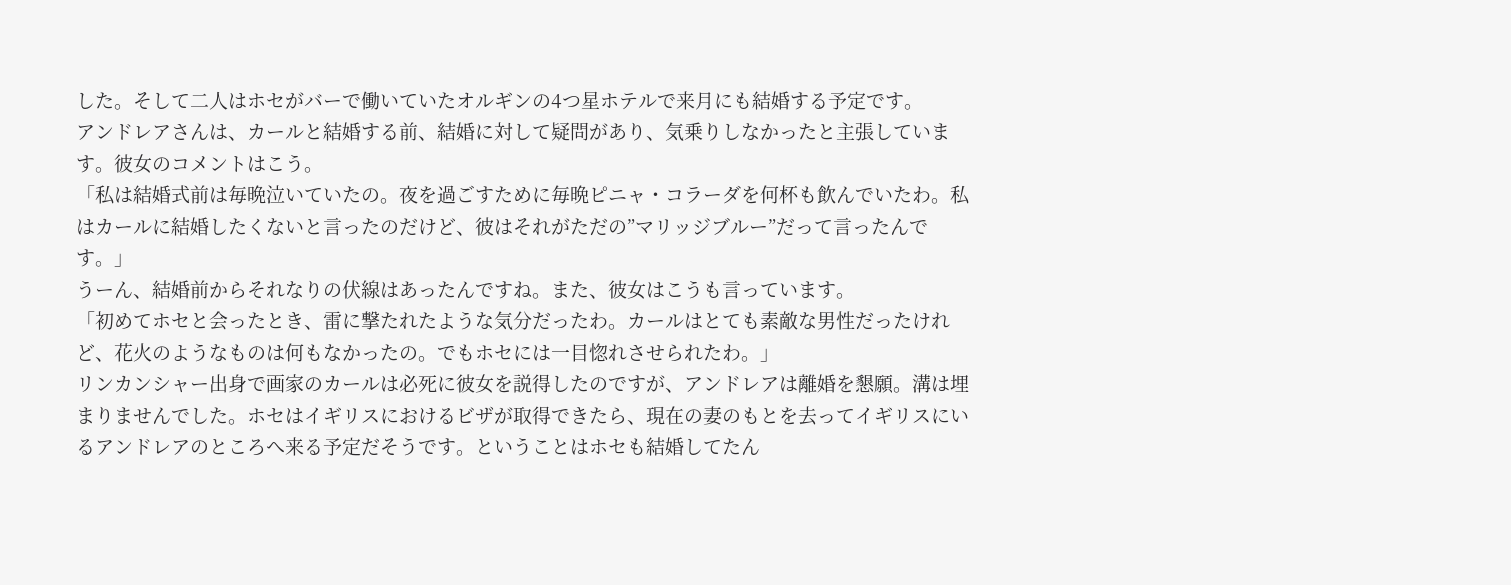した。そして二人はホセがバーで働いていたオルギンの4つ星ホテルで来月にも結婚する予定です。
アンドレアさんは、カールと結婚する前、結婚に対して疑問があり、気乗りしなかったと主張しています。彼女のコメントはこう。
「私は結婚式前は毎晩泣いていたの。夜を過ごすために毎晩ピニャ・コラーダを何杯も飲んでいたわ。私はカールに結婚したくないと言ったのだけど、彼はそれがただの”マリッジブルー”だって言ったんです。」
うーん、結婚前からそれなりの伏線はあったんですね。また、彼女はこうも言っています。
「初めてホセと会ったとき、雷に撃たれたような気分だったわ。カールはとても素敵な男性だったけれど、花火のようなものは何もなかったの。でもホセには一目惚れさせられたわ。」
リンカンシャー出身で画家のカールは必死に彼女を説得したのですが、アンドレアは離婚を懇願。溝は埋まりませんでした。ホセはイギリスにおけるビザが取得できたら、現在の妻のもとを去ってイギリスにいるアンドレアのところへ来る予定だそうです。ということはホセも結婚してたん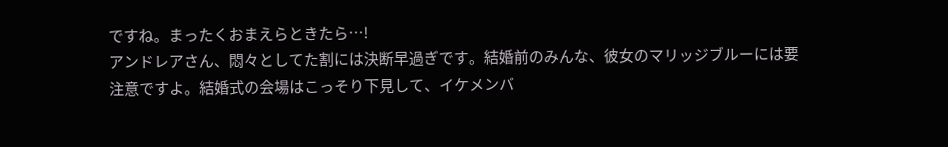ですね。まったくおまえらときたら…!
アンドレアさん、悶々としてた割には決断早過ぎです。結婚前のみんな、彼女のマリッジブルーには要注意ですよ。結婚式の会場はこっそり下見して、イケメンバ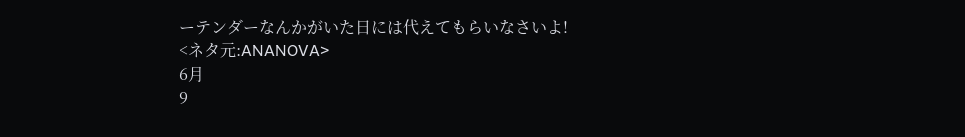ーテンダーなんかがいた日には代えてもらいなさいよ!
<ネタ元:ANANOVA>
6月
9